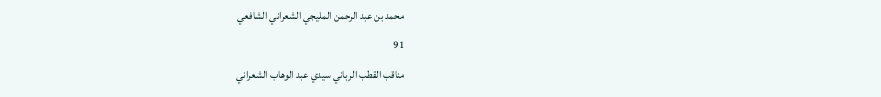محمد بن عبد الرحمن المليجي الشعراني الشافعي
91
مناقب القطب الرباني سيدي عبد الوهاب الشعراني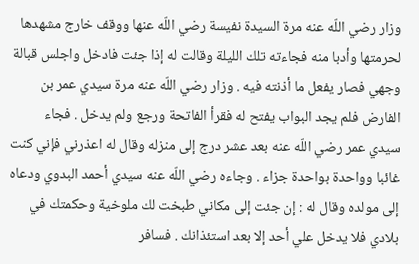وزار رضي اللّه عنه مرة السيدة نفيسة رضي اللّه عنها ووقف خارج مشهدها لحرمتها وأدبا منه فجاءته تلك الليلة وقالت له إذا جئت فادخل واجلس قبالة وجهي فصار يفعل ما أذنته فيه . وزار رضي اللّه عنه مرة سيدي عمر بن الفارض فلم يجد البواب يفتح له فقرأ الفاتحة ورجع ولم يدخل . فجاء سيدي عمر رضي اللّه عنه بعد عشر درج إلى منزله وقال له اعذرني فإني كنت غائبا وواحدة بواحدة جزاء . وجاءه رضي اللّه عنه سيدي أحمد البدوي ودعاه إلى مولده وقال له : إن جئت إلى مكاني طبخت لك ملوخية وحكمتك في بلادي فلا يدخل علي أحد إلا بعد استئذانك . فسافر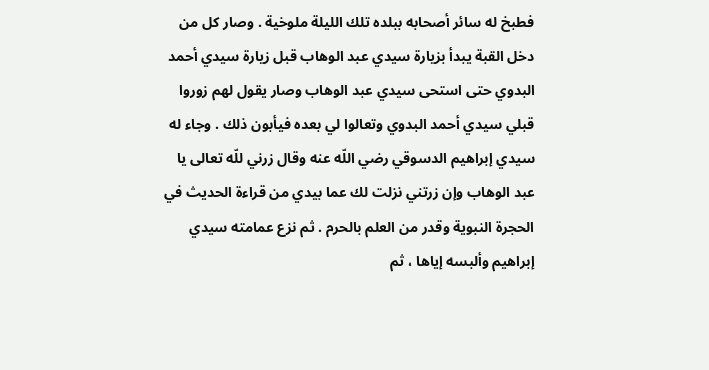فطبخ له سائر أصحابه ببلده تلك الليلة ملوخية . وصار كل من دخل القبة يبدأ بزيارة سيدي عبد الوهاب قبل زيارة سيدي أحمد البدوي حتى استحى سيدي عبد الوهاب وصار يقول لهم زوروا قبلي سيدي أحمد البدوي وتعالوا لي بعده فيأبون ذلك . وجاء له سيدي إبراهيم الدسوقي رضي اللّه عنه وقال زرني للّه تعالى يا عبد الوهاب وإن زرتني نزلت لك عما بيدي من قراءة الحديث في الحجرة النبوية وقدر من العلم بالحرم . ثم نزع عمامته سيدي إبراهيم وألبسه إياها ، ثم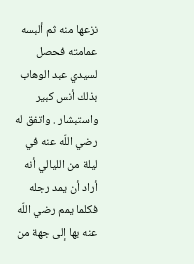نزعها منه ثم ألبسه عمامته فحصل لسيدي عبد الوهاب بذلك أنس كبير واستبشار . واتفق له رضي اللّه عنه في ليلة من الليالي أنه أراد أن يمد رجله فكلما يمم رضي اللّه عنه بها إلى جهة من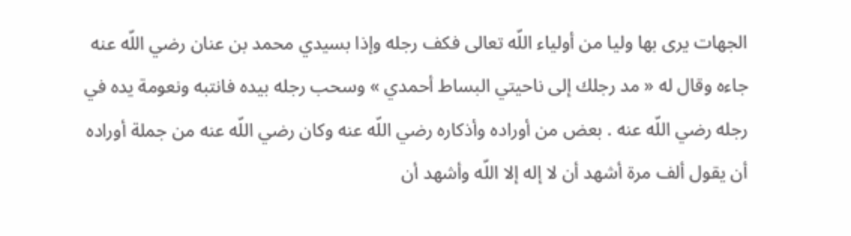الجهات يرى بها وليا من أولياء اللّه تعالى فكف رجله وإذا بسيدي محمد بن عنان رضي اللّه عنه جاءه وقال له « مد رجلك إلى ناحيتي البساط أحمدي » وسحب رجله بيده فانتبه ونعومة يده في رجله رضي اللّه عنه . بعض من أوراده وأذكاره رضي اللّه عنه وكان رضي اللّه عنه من جملة أوراده أن يقول ألف مرة أشهد أن لا إله إلا اللّه وأشهد أن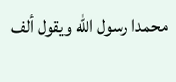محمدا رسول اللّه ويقول ألف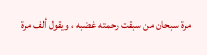مرة سبحان من سبقت رحمته غضبه ، ويقول ألف مرة